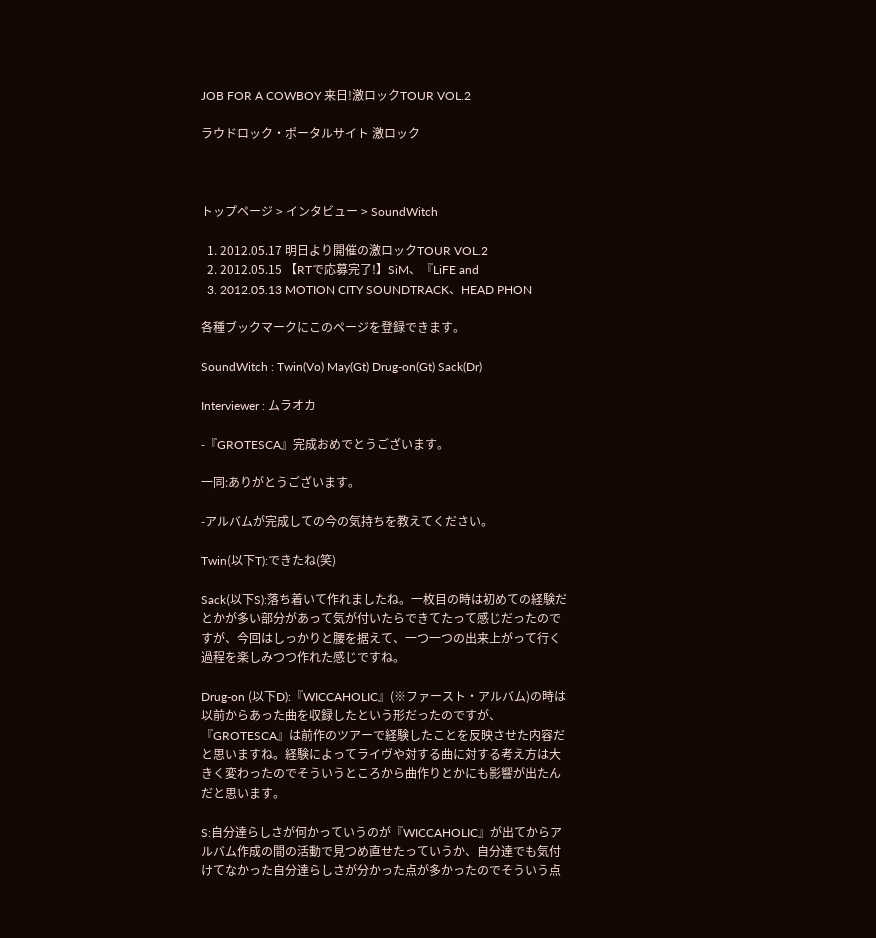JOB FOR A COWBOY 来日!激ロックTOUR VOL.2

ラウドロック・ポータルサイト 激ロック



トップページ > インタビュー > SoundWitch

  1. 2012.05.17 明日より開催の激ロックTOUR VOL.2
  2. 2012.05.15 【RTで応募完了!】SiM、『LiFE and
  3. 2012.05.13 MOTION CITY SOUNDTRACK、HEAD PHON

各種ブックマークにこのページを登録できます。

SoundWitch : Twin(Vo) May(Gt) Drug-on(Gt) Sack(Dr)

Interviewer : ムラオカ

-『GROTESCA』完成おめでとうございます。

一同:ありがとうございます。

-アルバムが完成しての今の気持ちを教えてください。

Twin(以下T):できたね(笑)

Sack(以下S):落ち着いて作れましたね。一枚目の時は初めての経験だとかが多い部分があって気が付いたらできてたって感じだったのですが、今回はしっかりと腰を据えて、一つ一つの出来上がって行く過程を楽しみつつ作れた感じですね。

Drug-on (以下D):『WICCAHOLIC』(※ファースト・アルバム)の時は以前からあった曲を収録したという形だったのですが、『GROTESCA』は前作のツアーで経験したことを反映させた内容だと思いますね。経験によってライヴや対する曲に対する考え方は大きく変わったのでそういうところから曲作りとかにも影響が出たんだと思います。

S:自分達らしさが何かっていうのが『WICCAHOLIC』が出てからアルバム作成の間の活動で見つめ直せたっていうか、自分達でも気付けてなかった自分達らしさが分かった点が多かったのでそういう点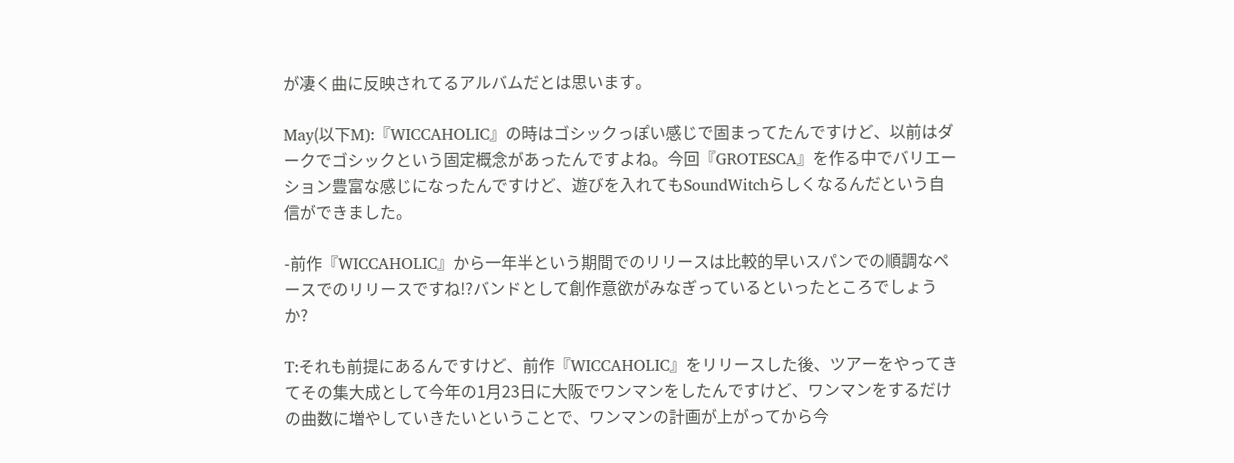が凄く曲に反映されてるアルバムだとは思います。

May(以下M):『WICCAHOLIC』の時はゴシックっぽい感じで固まってたんですけど、以前はダークでゴシックという固定概念があったんですよね。今回『GROTESCA』を作る中でバリエーション豊富な感じになったんですけど、遊びを入れてもSoundWitchらしくなるんだという自信ができました。

-前作『WICCAHOLIC』から一年半という期間でのリリースは比較的早いスパンでの順調なペースでのリリースですね!?バンドとして創作意欲がみなぎっているといったところでしょうか?

T:それも前提にあるんですけど、前作『WICCAHOLIC』をリリースした後、ツアーをやってきてその集大成として今年の1月23日に大阪でワンマンをしたんですけど、ワンマンをするだけの曲数に増やしていきたいということで、ワンマンの計画が上がってから今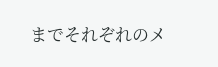までそれぞれのメ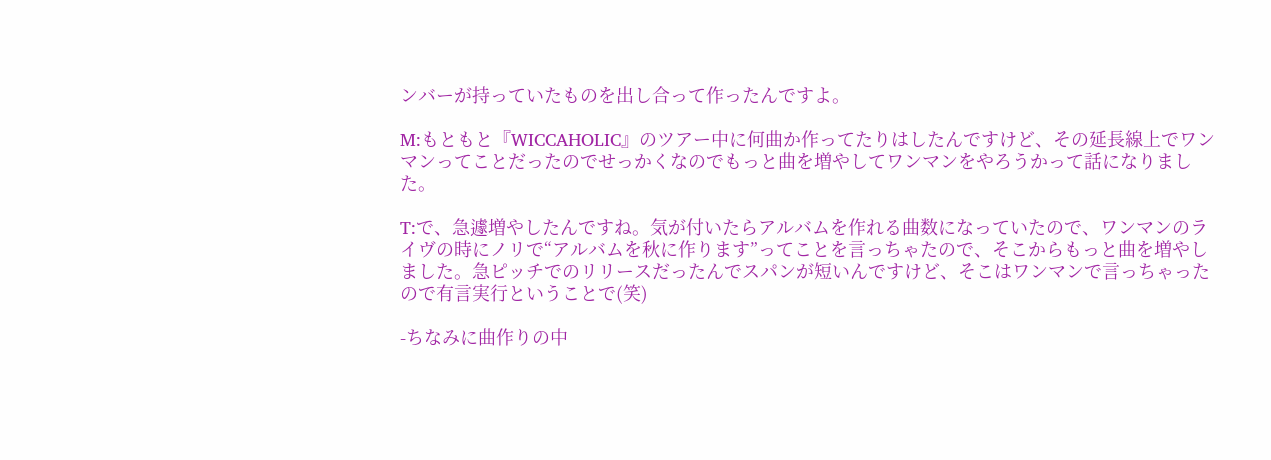ンバーが持っていたものを出し合って作ったんですよ。

M:もともと『WICCAHOLIC』のツアー中に何曲か作ってたりはしたんですけど、その延長線上でワンマンってことだったのでせっかくなのでもっと曲を増やしてワンマンをやろうかって話になりました。

T:で、急遽増やしたんですね。気が付いたらアルバムを作れる曲数になっていたので、ワンマンのライヴの時にノリで“アルバムを秋に作ります”ってことを言っちゃたので、そこからもっと曲を増やしました。急ピッチでのリリースだったんでスパンが短いんですけど、そこはワンマンで言っちゃったので有言実行ということで(笑)

-ちなみに曲作りの中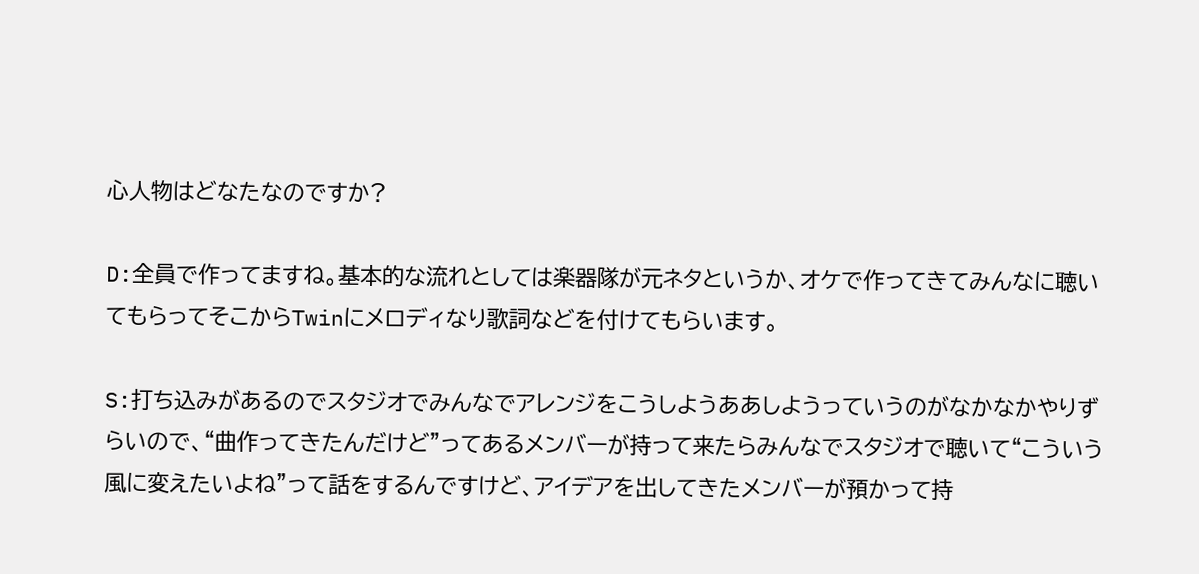心人物はどなたなのですか?

D:全員で作ってますね。基本的な流れとしては楽器隊が元ネタというか、オケで作ってきてみんなに聴いてもらってそこからTwinにメロディなり歌詞などを付けてもらいます。

S:打ち込みがあるのでスタジオでみんなでアレンジをこうしようああしようっていうのがなかなかやりずらいので、“曲作ってきたんだけど”ってあるメンバーが持って来たらみんなでスタジオで聴いて“こういう風に変えたいよね”って話をするんですけど、アイデアを出してきたメンバーが預かって持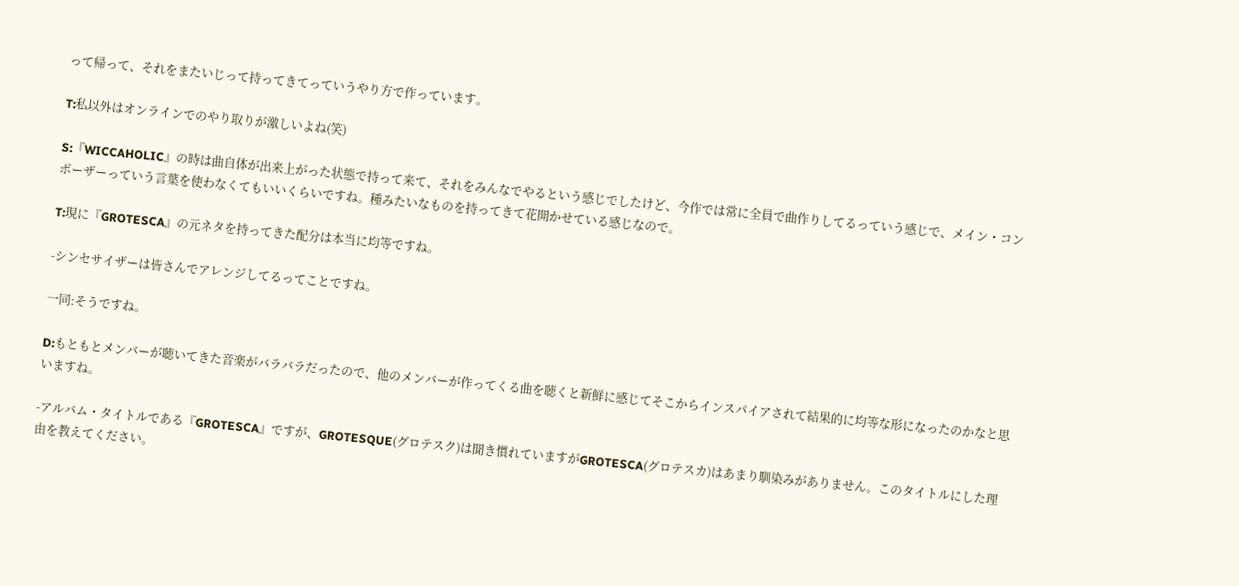って帰って、それをまたいじって持ってきてっていうやり方で作っています。

T:私以外はオンラインでのやり取りが激しいよね(笑)

S:『WICCAHOLIC』の時は曲自体が出来上がった状態で持って来て、それをみんなでやるという感じでしたけど、今作では常に全員で曲作りしてるっていう感じで、メイン・コンポーザーっていう言葉を使わなくてもいいくらいですね。種みたいなものを持ってきて花開かせている感じなので。

T:現に『GROTESCA』の元ネタを持ってきた配分は本当に均等ですね。

-シンセサイザーは皆さんでアレンジしてるってことですね。

一同:そうですね。

D:もともとメンバーが聴いてきた音楽がバラバラだったので、他のメンバーが作ってくる曲を聴くと新鮮に感じてそこからインスパイアされて結果的に均等な形になったのかなと思いますね。

-アルバム・タイトルである『GROTESCA』ですが、GROTESQUE(グロテスク)は聞き慣れていますがGROTESCA(グロテスカ)はあまり馴染みがありません。このタイトルにした理由を教えてください。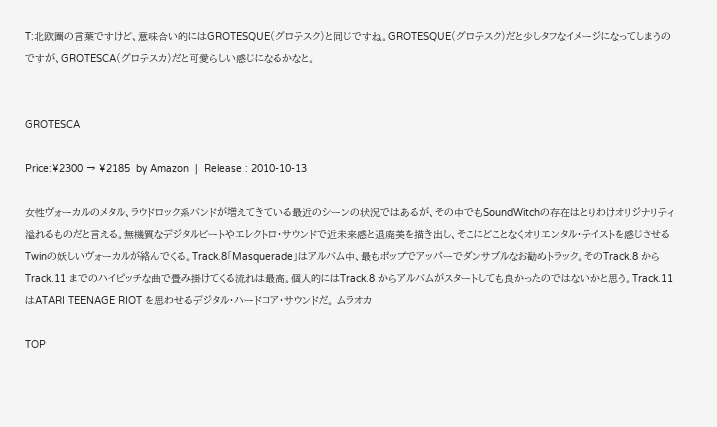T:北欧圏の言葉ですけど、意味合い的にはGROTESQUE(グロテスク)と同じですね。GROTESQUE(グロテスク)だと少しタフなイメージになってしまうのですが、GROTESCA(グロテスカ)だと可愛らしい感じになるかなと。


GROTESCA

Price:¥2300 → ¥2185  by Amazon  |  Release : 2010-10-13

女性ヴォーカルのメタル、ラウドロック系バンドが増えてきている最近のシーンの状況ではあるが、その中でもSoundWitchの存在はとりわけオリジナリティ溢れるものだと言える。無機質なデジタルビートやエレクトロ・サウンドで近未来感と退廃美を描き出し、そこにどことなくオリエンタル・テイストを感じさせるTwinの妖しいヴォーカルが絡んでくる。Track.8「Masquerade」はアルバム中、最もポップでアッパーでダンサブルなお勧めトラック。そのTrack.8 からTrack.11 までのハイピッチな曲で畳み掛けてくる流れは最高。個人的にはTrack.8 からアルバムがスタートしても良かったのではないかと思う。Track.11 はATARI TEENAGE RIOT を思わせるデジタル・ハードコア・サウンドだ。 ムラオカ

TOP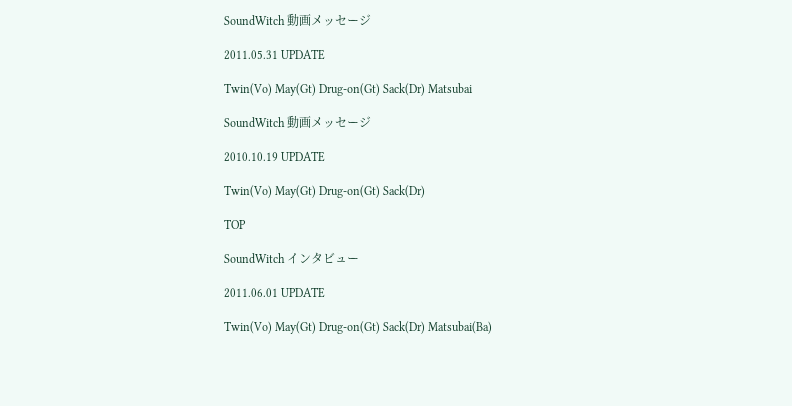SoundWitch 動画メッセージ

2011.05.31 UPDATE

Twin(Vo) May(Gt) Drug-on(Gt) Sack(Dr) Matsubai

SoundWitch 動画メッセージ

2010.10.19 UPDATE

Twin(Vo) May(Gt) Drug-on(Gt) Sack(Dr)

TOP

SoundWitch インタビュー

2011.06.01 UPDATE

Twin(Vo) May(Gt) Drug-on(Gt) Sack(Dr) Matsubai(Ba)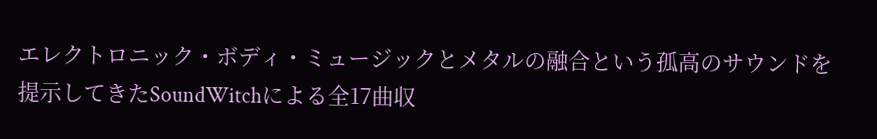エレクトロニック・ボディ・ミュージックとメタルの融合という孤高のサウンドを提示してきたSoundWitchによる全17曲収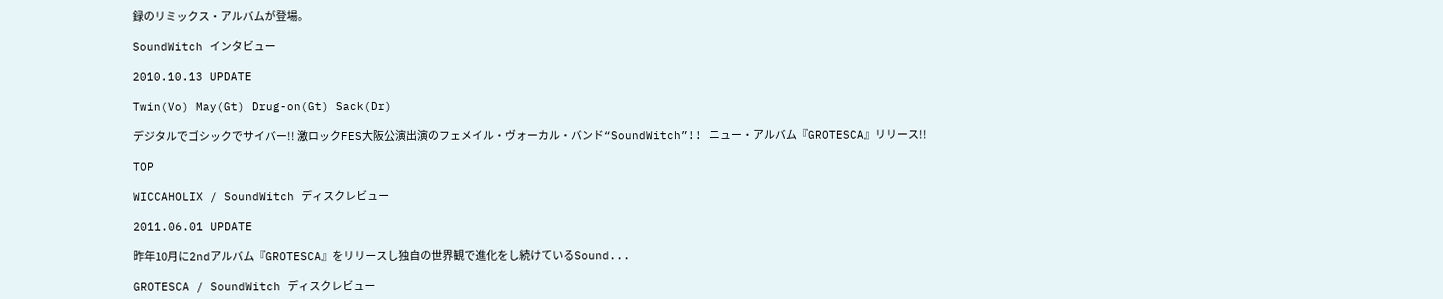録のリミックス・アルバムが登場。

SoundWitch インタビュー

2010.10.13 UPDATE

Twin(Vo) May(Gt) Drug-on(Gt) Sack(Dr)

デジタルでゴシックでサイバー!! 激ロックFES大阪公演出演のフェメイル・ヴォーカル・バンド“SoundWitch”!! ニュー・アルバム『GROTESCA』リリース!!

TOP

WICCAHOLIX / SoundWitch ディスクレビュー

2011.06.01 UPDATE

昨年10月に2ndアルバム『GROTESCA』をリリースし独自の世界観で進化をし続けているSound...

GROTESCA / SoundWitch ディスクレビュー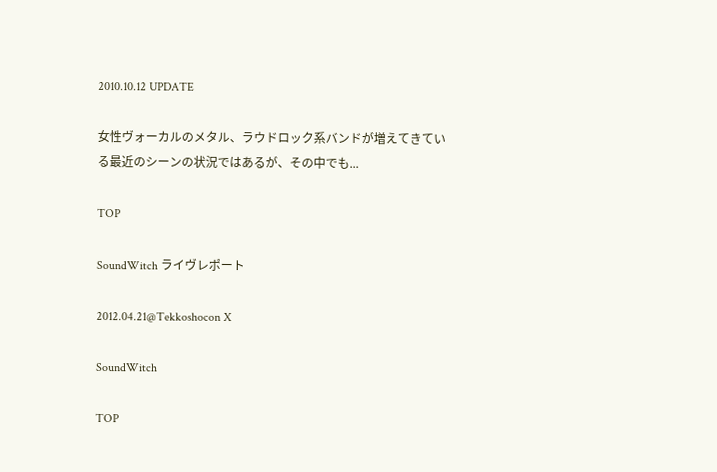2010.10.12 UPDATE

女性ヴォーカルのメタル、ラウドロック系バンドが増えてきている最近のシーンの状況ではあるが、その中でも...

TOP

SoundWitch ライヴレポート

2012.04.21@Tekkoshocon X

SoundWitch

TOP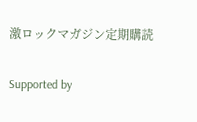激ロックマガジン定期購読

Supported by